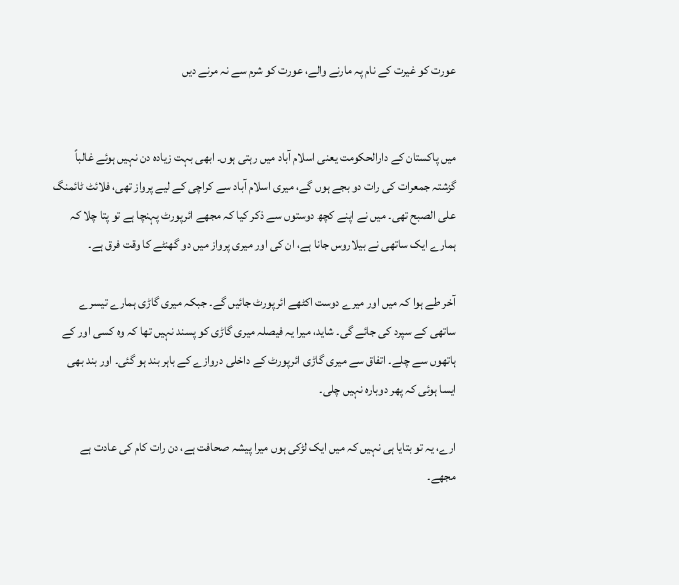عورت کو غیرت کے نام پہ مارنے والے، عورت کو شرم سے نہ مرنے دیں


میں پاکستان کے دارالحکومت یعنی اسلام آباد میں رہتی ہوں۔ ابھی بہت زیادہ دن نہیں ہوئے غالباً گزشتہ جمعرات کی رات دو بجے ہوں گے، میری اسلام آباد سے کراچی کے لیے پرواز تھی، فلائٹ ٹائمنگ علی الصبح تھی۔ میں نے اپنے کچھ دوستوں سے ذکر کیا کہ مجھے ائرپورٹ پہنچا ہے تو پتا چلا کہ ہمارے ایک ساتھی نے بیلاروس جانا ہے، ان کی اور میری پرواز میں دو گھنٹے کا وقت فرق ہے۔

آخر طے ہوا کہ میں اور میرے دوست اکٹھے ائرپورٹ جائیں گے۔ جبکہ میری گاڑی ہمارے تیسرے ساتھی کے سپرد کی جائے گی۔ شاید، میرا یہ فیصلہ میری گاڑی کو پسند نہیں تھا کہ وہ کسی اور کے ہاتھوں سے چلے۔ اتفاق سے میری گاڑی ائرپورٹ کے داخلی دروازے کے باہر بند ہو گئی۔ اور بند بھی ایسا ہوئی کہ پھر دوبارہ نہیں چلی۔

ارے، یہ تو بتایا ہی نہیں کہ میں ایک لڑکی ہوں میرا پیشہ صحافت ہے، دن رات کام کی عادت ہے مجھے۔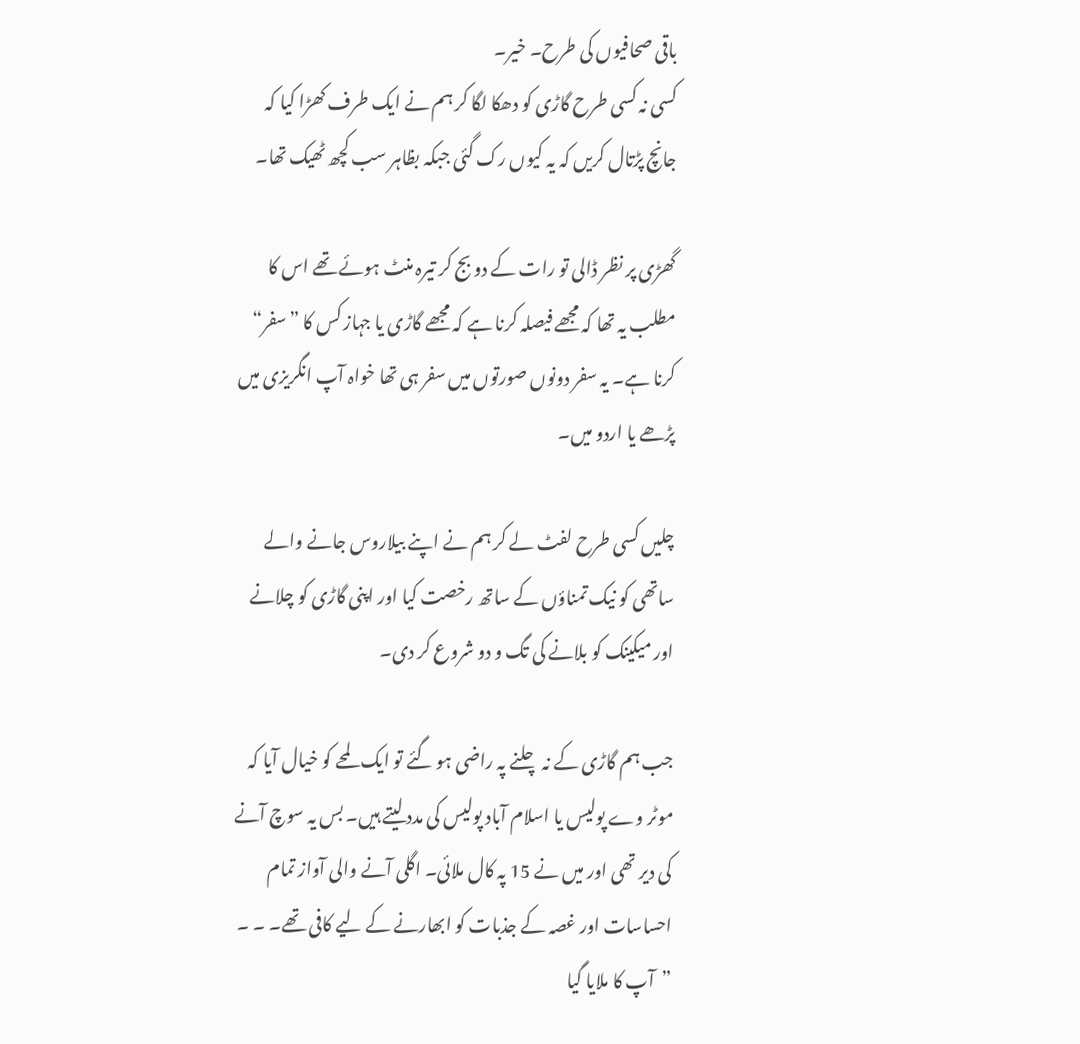باقی صحافیوں کی طرح۔ خیر۔
کسی نہ کسی طرح گاڑی کو دھکا لگا کر ہم نے ایک طرف کھڑا کیا کہ جانچ پڑتال کریں کہ یہ کیوں رک گئی جبکہ بظاہر سب کچھ ٹھیک تھا۔

گھڑی پر نظر ڈالی تو رات کے دو بج کر تیرہ منٹ ہوئے تھے اس کا مطلب یہ تھا کہ مجھے فیصلہ کرنا ہے کہ مجھے گاڑی یا جہاز کس کا ”سفر“ کرنا ہے۔ یہ سفر دونوں صورتوں میں سفر ہی تھا خواہ آپ انگریزی میں پڑھے یا اردو میں۔

چلیں کسی طرح لفٹ لے کر ہم نے اپنے بیلاروس جانے والے ساتھی کو نیک تمناؤں کے ساتھ رخصت کیا اور اپنی گاڑی کو چلانے اور میکینک کو بلانے کی تگ و دو شروع کر دی۔

جب ہم گاڑی کے نہ چلنے پہ راضی ہو گئے تو ایک لمحے کو خیال آیا کہ موٹر وے پولیس یا اسلام آباد پولیس کی مدد لیتے ہیں۔ بس یہ سوچ آنے کی دیر تھی اور میں نے 15 پہ کال ملائی۔ اگلی آنے والی آواز تمام احساسات اور غصہ کے جذبات کو ابھارنے کے لیے کافی تھے۔ ۔ ۔ ”آپ کا ملایا گیا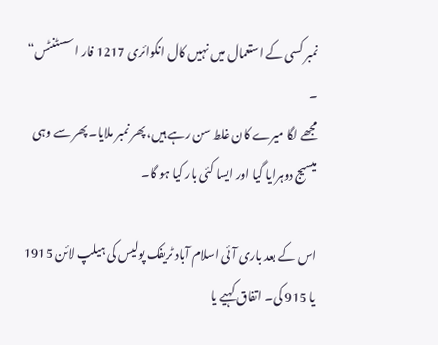نمبر کسی کے استعمال میں نہیں کال انکوائری 1217 فار اسسٹنٹس“ ۔
مجھے لگا میرے کان غلط سن رہے ہیں، پھر نمبر ملایا۔ پھر سے وہی میسیج دوہرایا گیا اور ایسا کئی بار کیا ہو گا۔

اس کے بعد باری آئی اسلام آباد ٹریفک پولیس کی ہیلپ لائن 1915 یا 915 کی۔ اتفاق کہیے یا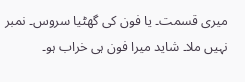میری قسمت۔ یا فون کی گھٹیا سروس۔ نمبر نہیں ملا۔ شاید میرا فون ہی خراب ہو۔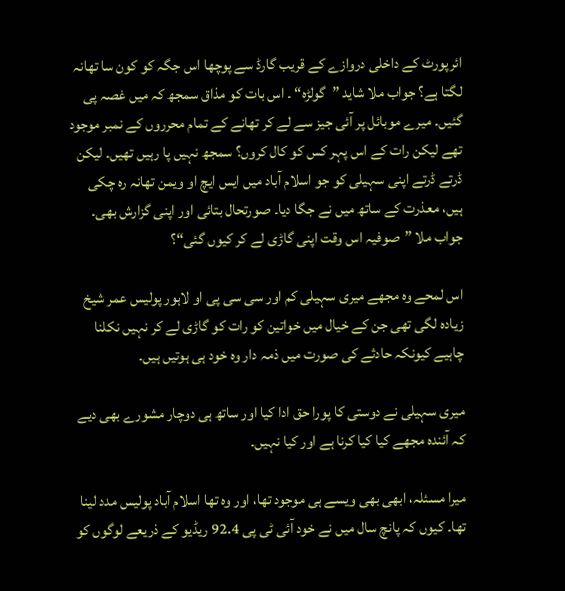ائرپورٹ کے داخلی دروازے کے قریب گارڈ سے پوچھا اس جگہ کو کون سا تھانہ لگتا ہے؟ جواب ملا شاید ”گولڑہ“ ۔ اس بات کو مذاق سمجھ کہ میں غصہ پی گئیں۔ میرے موبائل پر آئی جیز سے لے کر تھانے کے تمام محرروں کے نمبر موجود تھے لیکن رات کے اس پہر کس کو کال کروں؟ سمجھ نہیں پا رہیں تھیں۔ لیکن ڈرتے ڈرتے اپنی سہیلی کو جو اسلام آباد میں ایس ایچ او ویمن تھانہ رہ چکی ہیں، معذرت کے ساتھ میں نے جگا دیا۔ صورتحال بتائی اور اپنی گزارش بھی۔ جواب ملا ”صوفیہ اس وقت اپنی گاڑی لے کر کیوں گئی“؟

اس لمحے وہ مجھے میری سہیلی کم اور سی سی پی او لاہور پولیس عمر شیخ زیادہ لگی تھی جن کے خیال میں خواتین کو رات کو گاڑی لے کر نہیں نکلنا چاہیے کیونکہ حادثے کی صورت میں ذمہ دار وہ خود ہی ہوتیں ہیں۔

میری سہیلی نے دوستی کا پورا حق ادا کیا اور ساتھ ہی دوچار مشورے بھی دیے کہ آئندہ مجھے کیا کیا کرنا ہے اور کیا نہیں۔

میرا مسئلہ، ابھی بھی ویسے ہی موجود تھا، اور وہ تھا اسلام آباد پولیس مدد لینا تھا۔ کیوں کہ پانچ سال میں نے خود آئی ٹی پی 92.4 ریڈیو کے ذریعے لوگوں کو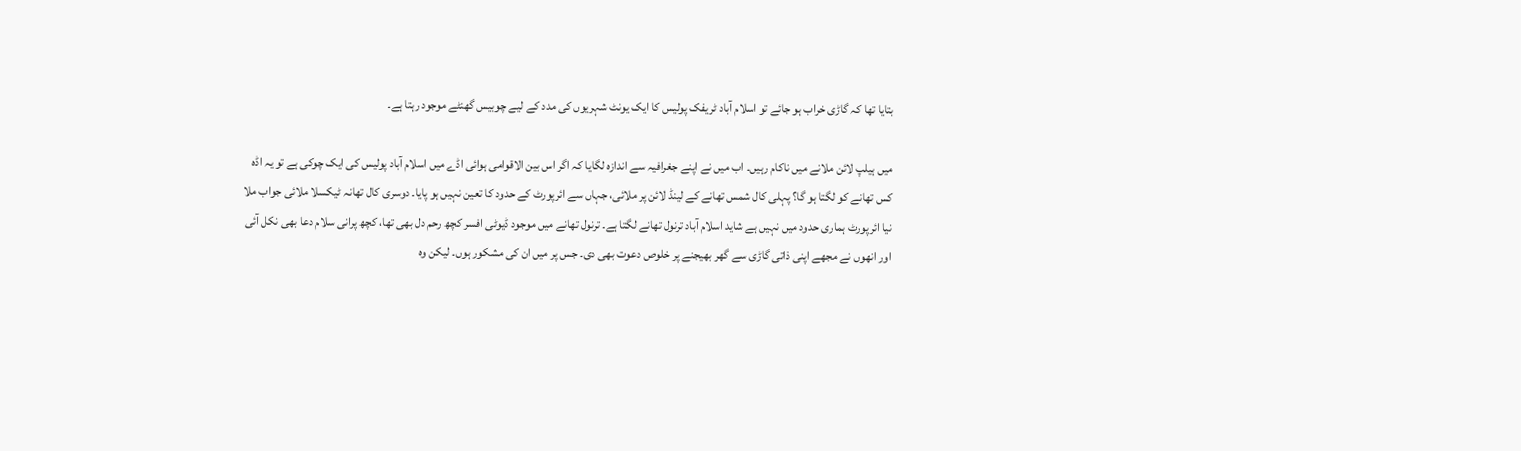بتایا تھا کہ گاڑی خراب ہو جائے تو اسلام آباد ٹریفک پولیس کا ایک یونٹ شہریوں کی مدد کے لیے چوبیس گھنٹے موجود رہتا ہے۔

میں ہیلپ لائن ملانے میں ناکام رہیں۔ اب میں نے اپنے جغرافیہ سے اندازہ لگایا کہ اگر اس بین الاقوامی ہوائی اڈے میں اسلام آباد پولیس کی ایک چوکی ہے تو یہ اڈہ کس تھانے کو لگتا ہو گا؟ پہلی کال شمس تھانے کے لینڈ لائن پر ملائی، جہاں سے ائرپورٹ کے حدود کا تعین نہیں ہو پایا۔ دوسری کال تھانہ ٹیکسلا ملائی جواب ملا نیا ائرپورٹ ہماری حدود میں نہیں ہے شاید اسلام آباد ترنول تھانے لگتا ہے۔ ترنول تھانے میں موجود ڈیوٹی افسر کچھ رحم دل بھی تھا، کچھ پرانی سلام دعا بھی نکل آئی اور انھوں نے مجھے اپنی ذاتی گاڑی سے گھر بھیجنے پر خلوص دعوت بھی دی۔ جس پر میں ان کی مشکور ہوں۔ لیکن وہ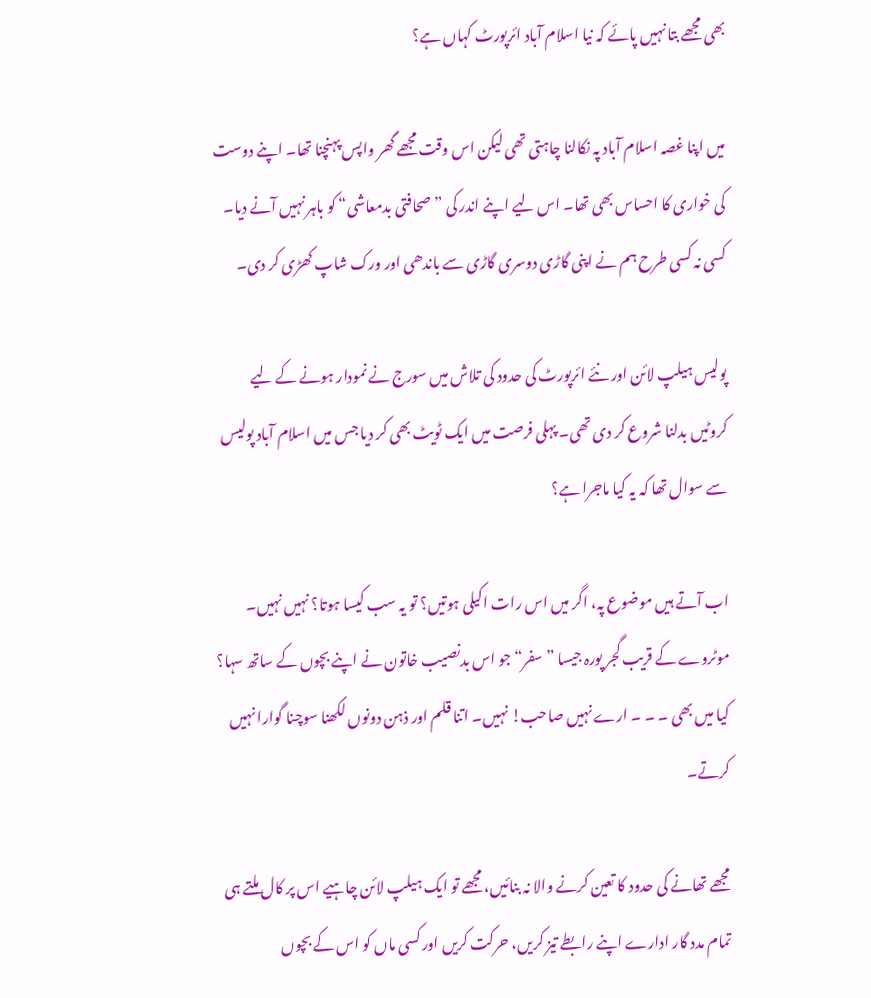بھی مجھے بتا نہیں پائے کہ نیا اسلام آباد ائرپورٹ کہاں ہے؟

میں اپنا غصہ اسلام آباد پہ نکالنا چاہتی تھی لیکن اس وقت مجھے گھر واپس پہنچنا تھا۔ اپنے دوست کی خواری کا احساس بھی تھا۔ اس لیے اپنے اندر کی ”صحافتی بدمعاشی“ کو باہر نہیں آنے دیا۔ کسی نہ کسی طرح ہم نے اپنی گاڑی دوسری گاڑی سے باندھی اور ورک شاپ کھڑی کر دی۔

پولیس ہیلپ لائن اور نئے ائرپورٹ کی حدود کی تلاش میں سورج نے نمودار ہونے کے لیے کروٹیں بدلنا شروع کر دی تھی۔ پہلی فرصت میں ایک ٹویٹ بھی کر دیا جس میں اسلام آباد پولیس سے سوال تھا کہ یہ کیا ماجرا ہے؟

اب آتے ہیں موضوع پہ، اگر میں اس رات اکیلی ہوتیں؟ تو یہ سب کیسا ہوتا؟ نہیں نہیں۔ موٹروے کے قریب گجر پورہ جیسا ”سفر“ جو اس بدنصیب خاتون نے اپنے بچوں کے ساتھ سہا؟ کیا میں بھی ۔ ۔ ۔ ارے نہیں صاحب! نہیں۔ اتنا قلم اور ذہن دونوں لکھنا سوچنا گوارا نہیں کرتے۔

مجھے تھانے کی حدود کا تعین کرنے والا نہ بنائیں، مجھے تو ایک ہیلپ لائن چاہیے اس پر کال ملتے ہی تمام مدد گار ادارے اپنے رابطے تیز کریں، حرکت کریں اور کسی ماں کو اس کے بچوں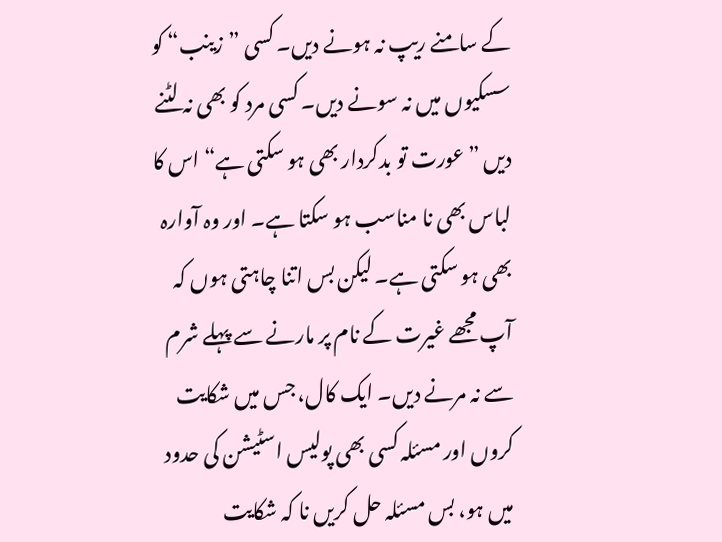کے سامنے ریپ نہ ہونے دیں۔ کسی ”زینب“ کو سسکیوں میں نہ سونے دیں۔ کسی مرد کو بھی نہ لٹنے دیں ”عورت تو بدکردار بھی ہو سکتی ہے“ اس کا لباس بھی نا مناسب ہو سکتا ہے۔ اور وہ آوارہ بھی ہو سکتی ہے۔ لیکن بس اتنا چاہتی ہوں کہ آپ مجھے غیرت کے نام پر مارنے سے پہلے شرم سے نہ مرنے دیں۔ ایک کال، جس میں شکایت کروں اور مسئلہ کسی بھی پولیس اسٹیشن کی حدود میں ہو، بس مسئلہ حل کریں نا کہ شکایت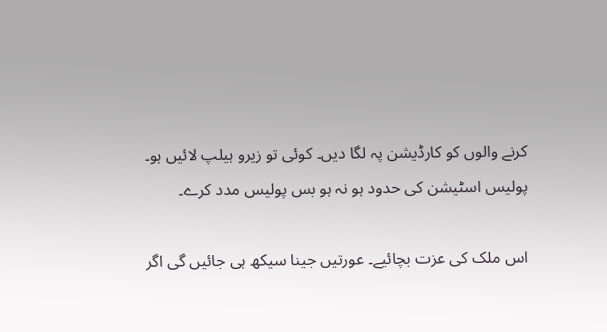کرنے والوں کو کارڈیشن پہ لگا دیں۔ کوئی تو زیرو ہیلپ لائیں ہو۔ پولیس اسٹیشن کی حدود ہو نہ ہو بس پولیس مدد کرے۔

اس ملک کی عزت بچائیے۔ عورتیں جینا سیکھ ہی جائیں گی اگر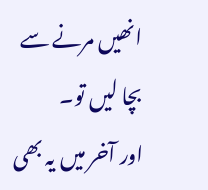انھیں مرنے سے بچا لیں تو۔
اور آخر میں یہ بھی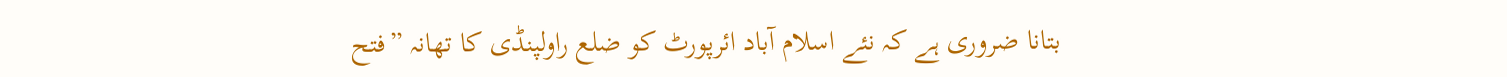بتانا ضروری ہے کہ نئے اسلام آباد ائرپورٹ کو ضلع راولپنڈی کا تھانہ ”فتح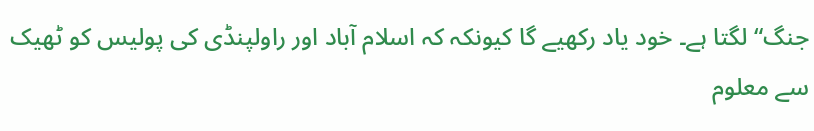جنگ“ لگتا ہے۔ خود یاد رکھیے گا کیونکہ کہ اسلام آباد اور راولپنڈی کی پولیس کو ٹھیک سے معلوم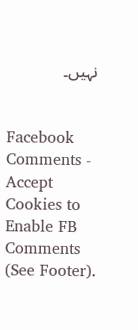نہیں۔


Facebook Comments - Accept Cookies to Enable FB Comments (See Footer).